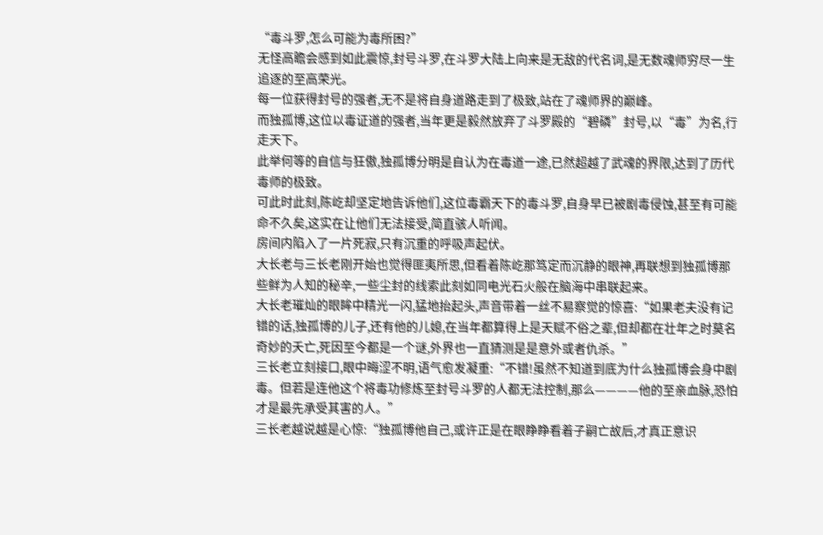“毒斗罗,怎么可能为毒所困?”
无怪高瞻会感到如此震惊,封号斗罗,在斗罗大陆上向来是无敌的代名词,是无数魂师穷尽一生追逐的至高荣光。
每一位获得封号的强者,无不是将自身道路走到了极致,站在了魂师界的巅峰。
而独孤博,这位以毒证道的强者,当年更是毅然放弃了斗罗殿的“碧磷”封号,以“毒”为名,行走天下。
此举何等的自信与狂傲,独孤博分明是自认为在毒道一途,已然超越了武魂的界限,达到了历代毒师的极致。
可此时此刻,陈屹却坚定地告诉他们,这位毒霸天下的毒斗罗,自身早已被剧毒侵蚀,甚至有可能命不久矣,这实在让他们无法接受,简直骇人听闻。
房间内陷入了一片死寂,只有沉重的呼吸声起伏。
大长老与三长老刚开始也觉得匪夷所思,但看着陈屹那笃定而沉静的眼神,再联想到独孤博那些鲜为人知的秘辛,一些尘封的线索此刻如同电光石火般在脑海中串联起来。
大长老璀灿的眼眸中精光一闪,猛地抬起头,声音带着一丝不易察觉的惊喜:“如果老夫没有记错的话,独孤博的儿子,还有他的儿媳,在当年都算得上是天赋不俗之辈,但却都在壮年之时莫名奇妙的夭亡,死因至今都是一个谜,外界也一直猜测是是意外或者仇杀。”
三长老立刻接口,眼中晦涩不明,语气愈发凝重:“不错!虽然不知道到底为什么独孤博会身中剧毒。但若是连他这个将毒功修炼至封号斗罗的人都无法控制,那么————他的至亲血脉,恐怕才是最先承受其害的人。”
三长老越说越是心惊:“独孤博他自己,或许正是在眼睁睁看着子嗣亡故后,才真正意识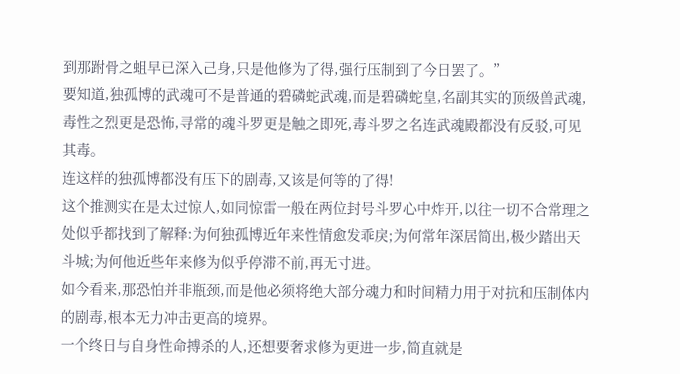到那跗骨之蛆早已深入己身,只是他修为了得,强行压制到了今日罢了。”
要知道,独孤博的武魂可不是普通的碧磷蛇武魂,而是碧磷蛇皇,名副其实的顶级兽武魂,毒性之烈更是恐怖,寻常的魂斗罗更是触之即死,毒斗罗之名连武魂殿都没有反驳,可见其毒。
连这样的独孤博都没有压下的剧毒,又该是何等的了得!
这个推测实在是太过惊人,如同惊雷一般在两位封号斗罗心中炸开,以往一切不合常理之处似乎都找到了解释:为何独孤博近年来性情愈发乖戾;为何常年深居简出,极少踏出天斗城;为何他近些年来修为似乎停滞不前,再无寸进。
如今看来,那恐怕并非瓶颈,而是他必须将绝大部分魂力和时间精力用于对抗和压制体内的剧毒,根本无力冲击更高的境界。
一个终日与自身性命搏杀的人,还想要奢求修为更进一步,简直就是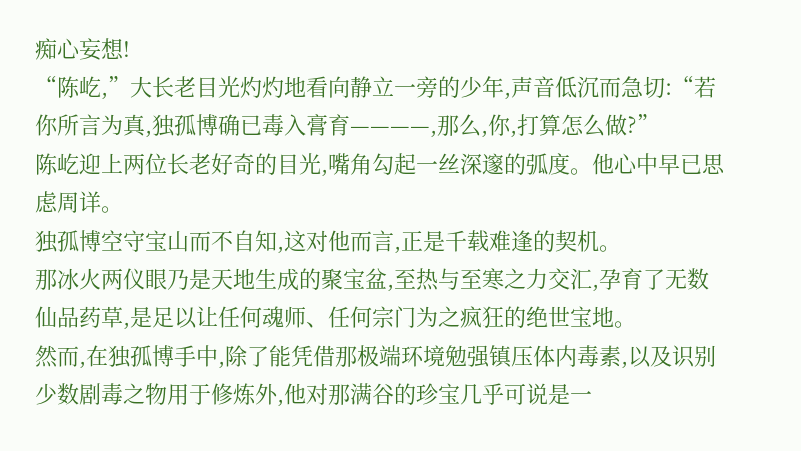痴心妄想!
“陈屹,”大长老目光灼灼地看向静立一旁的少年,声音低沉而急切:“若你所言为真,独孤博确已毒入膏育————,那么,你,打算怎么做?”
陈屹迎上两位长老好奇的目光,嘴角勾起一丝深邃的弧度。他心中早已思虑周详。
独孤博空守宝山而不自知,这对他而言,正是千载难逢的契机。
那冰火两仪眼乃是天地生成的聚宝盆,至热与至寒之力交汇,孕育了无数仙品药草,是足以让任何魂师、任何宗门为之疯狂的绝世宝地。
然而,在独孤博手中,除了能凭借那极端环境勉强镇压体内毒素,以及识别少数剧毒之物用于修炼外,他对那满谷的珍宝几乎可说是一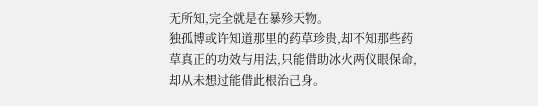无所知,完全就是在暴殄天物。
独孤博或许知道那里的药草珍贵,却不知那些药草真正的功效与用法,只能借助冰火两仪眼保命,却从未想过能借此根治己身。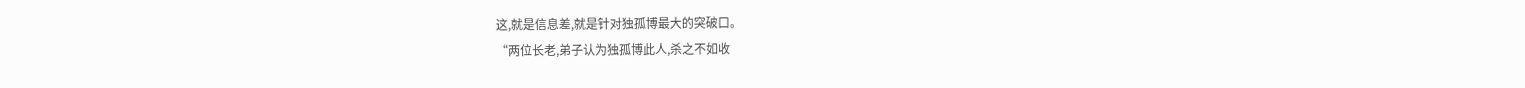这,就是信息差,就是针对独孤博最大的突破口。
“两位长老,弟子认为独孤博此人,杀之不如收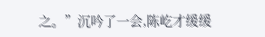之。”沉吟了一会,陈屹才缓缓